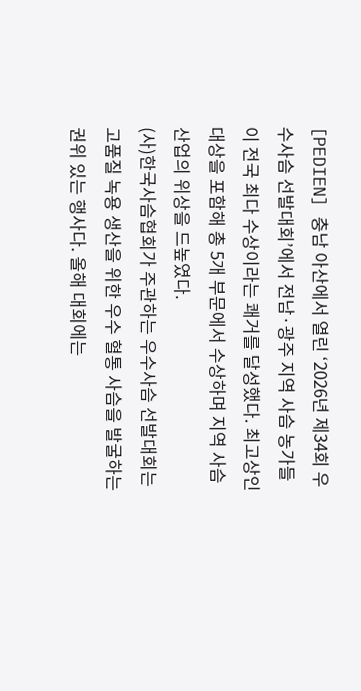[PEDIEN] 충남 아산에서 열린 ‘2026년 제34회 우수사슴 선발대회’에서 전남·광주 지역 사슴 농가들이 전국 최다 수상이라는 쾌거를 달성했다. 최고상인 대상을 포함해 총 5개 부문에서 수상하며 지역 사슴 산업의 위상을 드높였다.
(사)한국사슴협회가 주관하는 우수사슴 선발대회는 고품질 녹용 생산을 위한 우수 혈통 사슴을 발굴하는 권위 있는 행사다. 올해 대회에는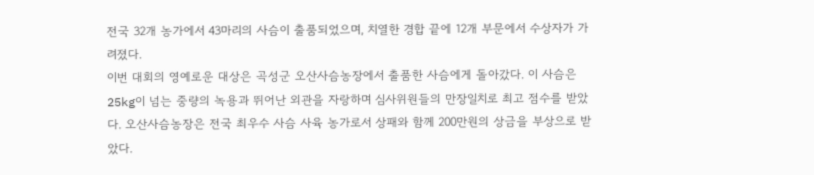전국 32개 농가에서 43마리의 사슴이 출품되었으며, 치열한 경합 끝에 12개 부문에서 수상자가 가려졌다.
이번 대회의 영예로운 대상은 곡성군 오산사슴농장에서 출품한 사슴에게 돌아갔다. 이 사슴은 25kg이 넘는 중량의 녹용과 뛰어난 외관을 자랑하며 심사위원들의 만장일치로 최고 점수를 받았다. 오산사슴농장은 전국 최우수 사슴 사육 농가로서 상패와 함께 200만원의 상금을 부상으로 받았다.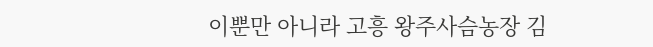이뿐만 아니라 고흥 왕주사슴농장 김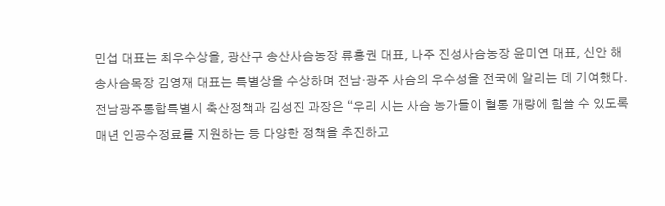민섭 대표는 최우수상을, 광산구 송산사슴농장 류흥권 대표, 나주 진성사슴농장 윤미연 대표, 신안 해송사슴목장 김영재 대표는 특별상을 수상하며 전남·광주 사슴의 우수성을 전국에 알리는 데 기여했다.
전남광주통합특별시 축산정책과 김성진 과장은 “우리 시는 사슴 농가들이 혈통 개량에 힘쓸 수 있도록 매년 인공수정료를 지원하는 등 다양한 정책을 추진하고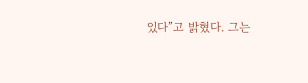있다”고 밝혔다. 그는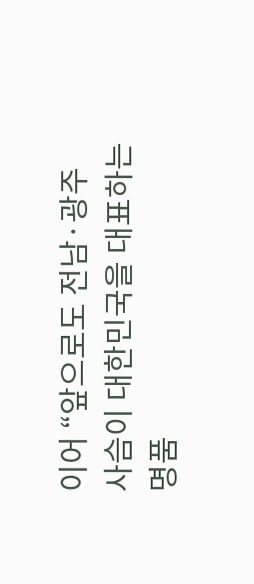이어 “앞으로도 전남·광주 사슴이 대한민국을 대표하는 명품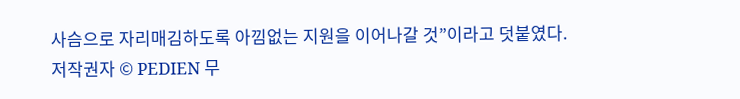사슴으로 자리매김하도록 아낌없는 지원을 이어나갈 것”이라고 덧붙였다.
저작권자 © PEDIEN 무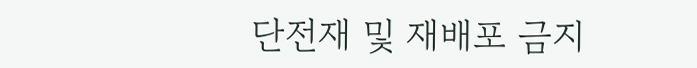단전재 및 재배포 금지